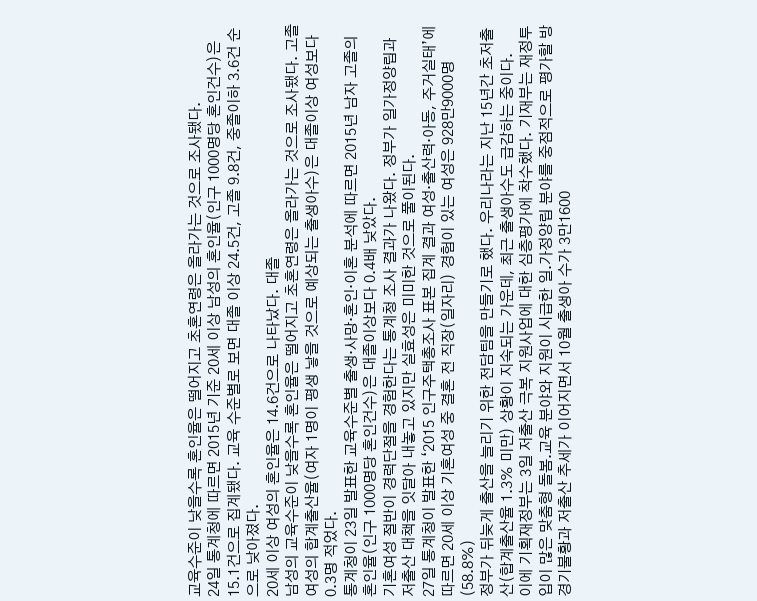교육수준이 낮을수록 혼인율은 떨어지고 초혼연령은 올라가는 것으로 조사됐다.
24일 통계청에 따르면 2015년 기준 20세 이상 남성의 혼인율(인구 1000명당 혼인건수)은 15.1건으로 집계됐다. 교육 수준별로 보면 대졸 이상 24.5건, 고졸 9.8건, 중졸이하 3.6건 순으로 낮아졌다.
20세 이상 여성의 혼인율은 14.6건으로 나타났다. 대졸
남성의 교육수준이 낮을수록 혼인율은 떨어지고 초혼연령은 올라가는 것으로 조사됐다. 고졸 여성의 합계출산율(여자 1명이 평생 낳을 것으로 예상되는 출생아수)은 대졸이상 여성보다 0.3명 적었다.
통계청이 23일 발표한 교육수준별 출생‧사망‧혼인‧이혼 분석에 따르면 2015년 남자 고졸의 혼인율(인구 1000명당 혼인건수)은 대졸이상보다 0.4배 낮았다.
기혼여성 절반이 경력단절을 경험한다는 통계청 조사 결과가 나왔다. 정부가 일가정양립과 저출산 대책을 잇달아 내놓고 있지만 실효성은 미미한 것으로 풀이된다.
27일 통계청이 발표한 ‘2015 인구주택총조사 표본 집계 결과 여성·출산력·아동, 주거실태’에 따르면 20세 이상 기혼여성 중 결혼 전 직장(일자리) 경험이 있는 여성은 928만9000명(58.8%)
정부가 뒤늦게 출산을 늘리기 위한 전담팀을 만들기로 했다. 우리나라는 지난 15년간 초저출산(합계출산율 1.3% 미만) 상황이 지속되는 가운데, 최근 출생아수도 급감하는 중이다.
이에 기획재정부는 3일 저출산 극복 지원사업에 대한 심층평가에 착수했다. 기재부는 재정투입이 많은 맞춤형 돌봄․교육 분야와 지원이 시급한 일․가정양립 분야를 중점적으로 평가할 방
경기불황과 저출산 추세가 이어지면서 10월 출생아 수가 3만1600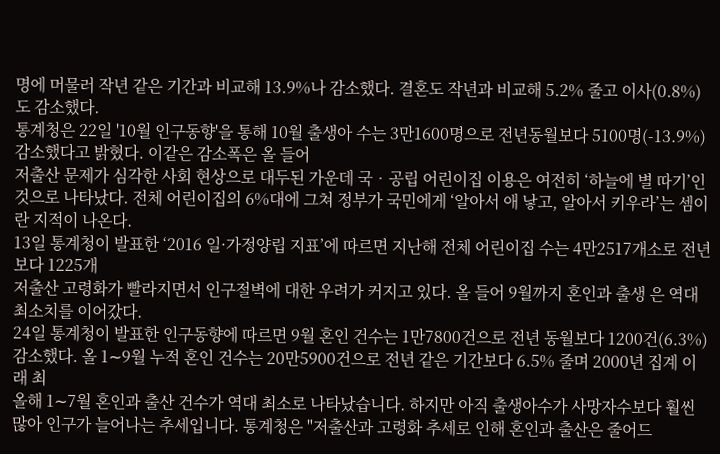명에 머물러 작년 같은 기간과 비교해 13.9%나 감소했다. 결혼도 작년과 비교해 5.2% 줄고 이사(0.8%)도 감소했다.
통계청은 22일 '10월 인구동향'을 통해 10월 출생아 수는 3만1600명으로 전년동월보다 5100명(-13.9%) 감소했다고 밝혔다. 이같은 감소폭은 올 들어
저출산 문제가 심각한 사회 현상으로 대두된 가운데 국‧공립 어린이집 이용은 여전히 ‘하늘에 별 따기’인 것으로 나타났다. 전체 어린이집의 6%대에 그쳐 정부가 국민에게 ‘알아서 애 낳고, 알아서 키우라’는 셈이란 지적이 나온다.
13일 통계청이 발표한 ‘2016 일·가정양립 지표’에 따르면 지난해 전체 어린이집 수는 4만2517개소로 전년보다 1225개
저출산 고령화가 빨라지면서 인구절벽에 대한 우려가 커지고 있다. 올 들어 9월까지 혼인과 출생 은 역대 최소치를 이어갔다.
24일 통계청이 발표한 인구동향에 따르면 9월 혼인 건수는 1만7800건으로 전년 동월보다 1200건(6.3%) 감소했다. 올 1∼9월 누적 혼인 건수는 20만5900건으로 전년 같은 기간보다 6.5% 줄며 2000년 집계 이래 최
올해 1∼7월 혼인과 출산 건수가 역대 최소로 나타났습니다. 하지만 아직 출생아수가 사망자수보다 훨씬 많아 인구가 늘어나는 추세입니다. 통계청은 "저출산과 고령화 추세로 인해 혼인과 출산은 줄어드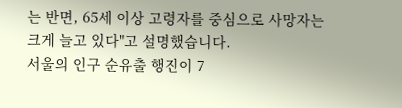는 반면, 65세 이상 고령자를 중심으로 사망자는 크게 늘고 있다"고 설명했습니다.
서울의 인구 순유출 행진이 7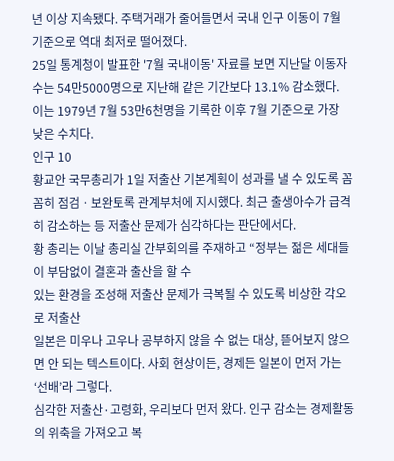년 이상 지속됐다. 주택거래가 줄어들면서 국내 인구 이동이 7월 기준으로 역대 최저로 떨어졌다.
25일 통계청이 발표한 '7월 국내이동' 자료를 보면 지난달 이동자 수는 54만5000명으로 지난해 같은 기간보다 13.1% 감소했다. 이는 1979년 7월 53만6천명을 기록한 이후 7월 기준으로 가장 낮은 수치다.
인구 10
황교안 국무총리가 1일 저출산 기본계획이 성과를 낼 수 있도록 꼼꼼히 점검ㆍ보완토록 관계부처에 지시했다. 최근 출생아수가 급격히 감소하는 등 저출산 문제가 심각하다는 판단에서다.
황 총리는 이날 총리실 간부회의를 주재하고 “정부는 젊은 세대들이 부담없이 결혼과 출산을 할 수
있는 환경을 조성해 저출산 문제가 극복될 수 있도록 비상한 각오로 저출산
일본은 미우나 고우나 공부하지 않을 수 없는 대상, 뜯어보지 않으면 안 되는 텍스트이다. 사회 현상이든, 경제든 일본이 먼저 가는 ‘선배’라 그렇다.
심각한 저출산·고령화, 우리보다 먼저 왔다. 인구 감소는 경제활동의 위축을 가져오고 복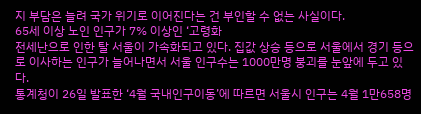지 부담은 늘려 국가 위기로 이어진다는 건 부인할 수 없는 사실이다.
65세 이상 노인 인구가 7% 이상인 ‘고령화
전세난으로 인한 탈 서울이 가속화되고 있다. 집값 상승 등으로 서울에서 경기 등으로 이사하는 인구가 늘어나면서 서울 인구수는 1000만명 붕괴를 눈앞에 두고 있다.
통계청이 26일 발표한 ‘4월 국내인구이동’에 따르면 서울시 인구는 4월 1만658명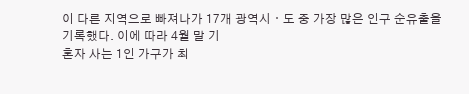이 다른 지역으로 빠져나가 17개 광역시ㆍ도 중 가장 많은 인구 순유출을 기록했다. 이에 따라 4월 말 기
혼자 사는 1인 가구가 최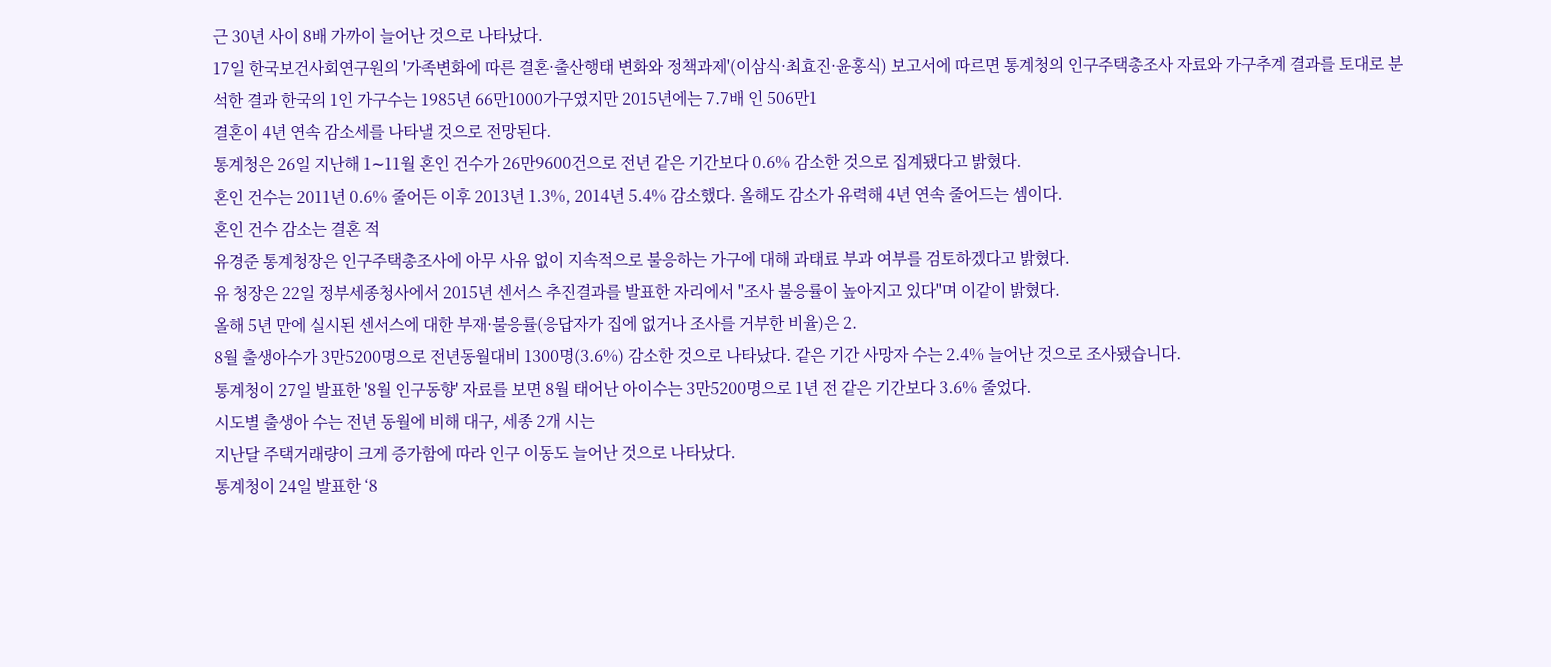근 30년 사이 8배 가까이 늘어난 것으로 나타났다.
17일 한국보건사회연구원의 '가족변화에 따른 결혼·출산행태 변화와 정책과제'(이삼식·최효진·윤홍식) 보고서에 따르면 통계청의 인구주택총조사 자료와 가구추계 결과를 토대로 분석한 결과 한국의 1인 가구수는 1985년 66만1000가구였지만 2015년에는 7.7배 인 506만1
결혼이 4년 연속 감소세를 나타낼 것으로 전망된다.
통계청은 26일 지난해 1∼11월 혼인 건수가 26만9600건으로 전년 같은 기간보다 0.6% 감소한 것으로 집계됐다고 밝혔다.
혼인 건수는 2011년 0.6% 줄어든 이후 2013년 1.3%, 2014년 5.4% 감소했다. 올해도 감소가 유력해 4년 연속 줄어드는 셈이다.
혼인 건수 감소는 결혼 적
유경준 통계청장은 인구주택총조사에 아무 사유 없이 지속적으로 불응하는 가구에 대해 과태료 부과 여부를 검토하겠다고 밝혔다.
유 청장은 22일 정부세종청사에서 2015년 센서스 추진결과를 발표한 자리에서 "조사 불응률이 높아지고 있다"며 이같이 밝혔다.
올해 5년 만에 실시된 센서스에 대한 부재·불응률(응답자가 집에 없거나 조사를 거부한 비율)은 2.
8월 출생아수가 3만5200명으로 전년동월대비 1300명(3.6%) 감소한 것으로 나타났다. 같은 기간 사망자 수는 2.4% 늘어난 것으로 조사됐습니다.
통계청이 27일 발표한 '8월 인구동향' 자료를 보면 8월 태어난 아이수는 3만5200명으로 1년 전 같은 기간보다 3.6% 줄었다.
시도별 출생아 수는 전년 동월에 비해 대구, 세종 2개 시는
지난달 주택거래량이 크게 증가함에 따라 인구 이동도 늘어난 것으로 나타났다.
통계청이 24일 발표한 ‘8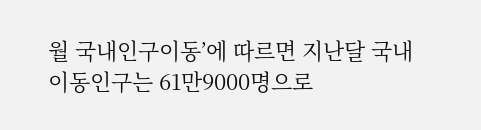월 국내인구이동’에 따르면 지난달 국내 이동인구는 61만9000명으로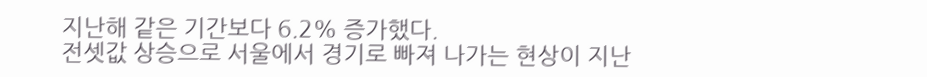지난해 같은 기간보다 6.2% 증가했다.
전셋값 상승으로 서울에서 경기로 빠져 나가는 현상이 지난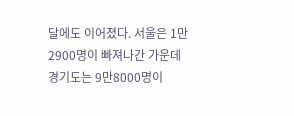달에도 이어졌다. 서울은 1만2900명이 빠져나간 가운데 경기도는 9만8000명이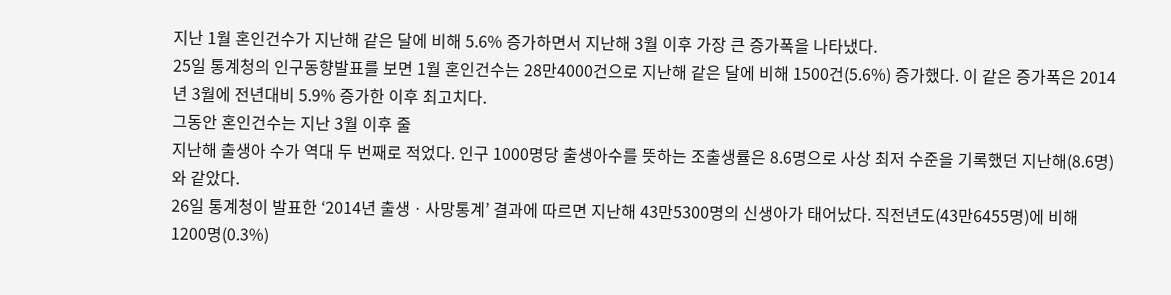지난 1월 혼인건수가 지난해 같은 달에 비해 5.6% 증가하면서 지난해 3월 이후 가장 큰 증가폭을 나타냈다.
25일 통계청의 인구동향발표를 보면 1월 혼인건수는 28만4000건으로 지난해 같은 달에 비해 1500건(5.6%) 증가했다. 이 같은 증가폭은 2014년 3월에 전년대비 5.9% 증가한 이후 최고치다.
그동안 혼인건수는 지난 3월 이후 줄
지난해 출생아 수가 역대 두 번째로 적었다. 인구 1000명당 출생아수를 뜻하는 조출생률은 8.6명으로 사상 최저 수준을 기록했던 지난해(8.6명)와 같았다.
26일 통계청이 발표한 ‘2014년 출생ㆍ사망통계’ 결과에 따르면 지난해 43만5300명의 신생아가 태어났다. 직전년도(43만6455명)에 비해 1200명(0.3%)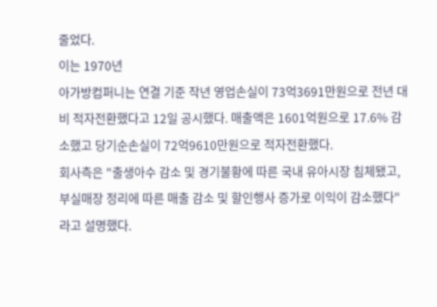줄었다.
이는 1970년
아가방컴퍼니는 연결 기준 작년 영업손실이 73억3691만원으로 전년 대비 적자전환했다고 12일 공시했다. 매출액은 1601억원으로 17.6% 감소했고 당기순손실이 72억9610만원으로 적자전환했다.
회사측은 "출생아수 감소 및 경기불황에 따른 국내 유아시장 침체됐고, 부실매장 정리에 따른 매출 감소 및 할인행사 증가로 이익이 감소했다"라고 설명했다.